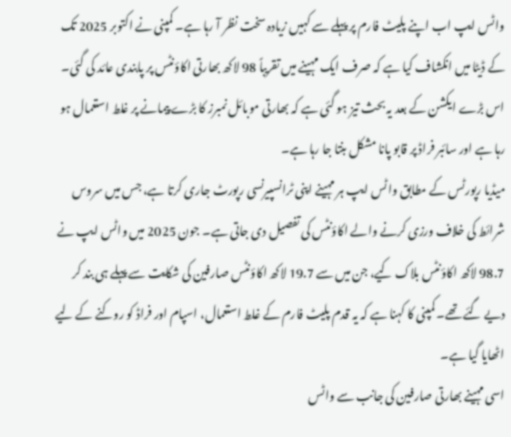واٹس ایپ اب اپنے پلیٹ فارم پر پہلے سے کہیں زیادہ سخت نظر آ رہا ہے۔ کمپنی نے اکتوبر 2025 تک کے ڈیٹا میں انکشاف کیا ہے کہ صرف ایک مہینے میں تقریباً 98 لاکھ بھارتی اکاؤنٹس پر پابندی عائد کی گئی۔ اس بڑے ایکشن کے بعد یہ بحث تیز ہو گئی ہے کہ بھارتی موبائل نمبرز کا بڑے پیمانے پر غلط استعمال ہو رہا ہے اور سائبر فراڈ پر قابو پانا مشکل بنتا جا رہا ہے۔
میڈیا رپورٹس کے مطابق واٹس ایپ ہر مہینے اپنی ٹرانسپیرنسی رپورٹ جاری کرتا ہے، جس میں سروس شرائط کی خلاف ورزی کرنے والے اکاؤنٹس کی تفصیل دی جاتی ہے۔ جون 2025 میں واٹس ایپ نے 98.7 لاکھ اکاؤنٹس بلاک کیے، جن میں سے 19.7 لاکھ اکاؤنٹس صارفین کی شکایت سے پہلے ہی بند کر دیے گئے تھے۔ کمپنی کا کہنا ہے کہ یہ قدم پلیٹ فارم کے غلط استعمال، اسپام اور فراڈ کو روکنے کے لیے اٹھایا گیا ہے۔
اسی مہینے بھارتی صارفین کی جانب سے واٹس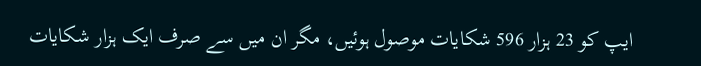ایپ کو 23 ہزار 596 شکایات موصول ہوئیں، مگر ان میں سے صرف ایک ہزار شکایات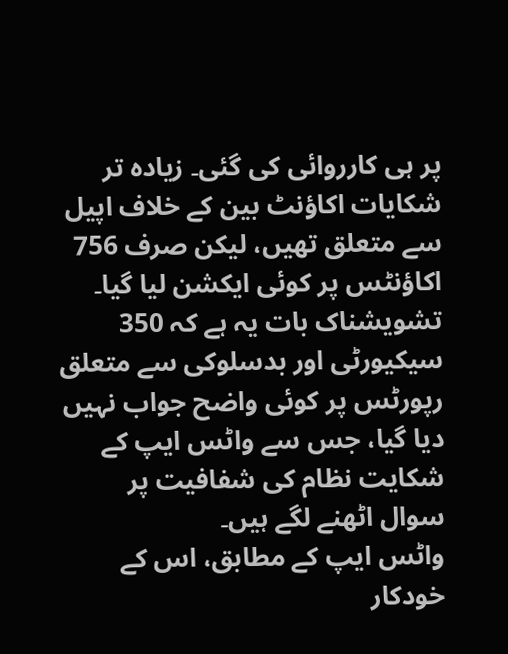پر ہی کارروائی کی گئی۔ زیادہ تر شکایات اکاؤنٹ بین کے خلاف اپیل سے متعلق تھیں، لیکن صرف 756 اکاؤنٹس پر کوئی ایکشن لیا گیا۔
تشویشناک بات یہ ہے کہ 350 سیکیورٹی اور بدسلوکی سے متعلق رپورٹس پر کوئی واضح جواب نہیں دیا گیا، جس سے واٹس ایپ کے شکایت نظام کی شفافیت پر سوال اٹھنے لگے ہیں۔
واٹس ایپ کے مطابق، اس کے خودکار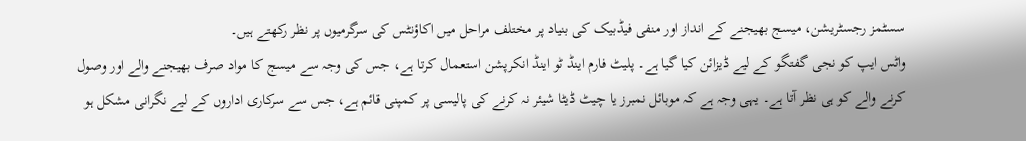سسٹمز رجسٹریشن، میسج بھیجنے کے انداز اور منفی فیڈبیک کی بنیاد پر مختلف مراحل میں اکاؤنٹس کی سرگرمیوں پر نظر رکھتے ہیں۔
واٹس ایپ کو نجی گفتگو کے لیے ڈیزائن کیا گیا ہے۔ پلیٹ فارم اینڈ ٹو اینڈ انکرپشن استعمال کرتا ہے، جس کی وجہ سے میسج کا مواد صرف بھیجنے والے اور وصول کرنے والے کو ہی نظر آتا ہے۔ یہی وجہ ہے کہ موبائل نمبرز یا چیٹ ڈیٹا شیئر نہ کرنے کی پالیسی پر کمپنی قائم ہے، جس سے سرکاری اداروں کے لیے نگرانی مشکل ہو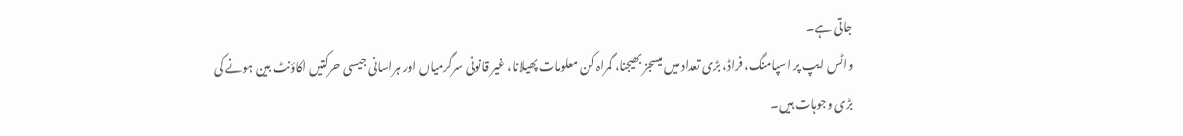جاتی ہے۔
واٹس ایپ پر اسپامنگ، فراڈ، بڑی تعداد میں میسجز بھیجنا، گمراہ کن معلومات پھیلانا، غیر قانونی سرگرمیاں اور ہراسانی جیسی حرکتیں اکاؤنٹ بین ہونے کی بڑی وجوہات ہیں۔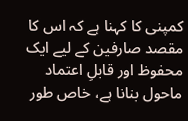کمپنی کا کہنا ہے کہ اس کا مقصد صارفین کے لیے ایک محفوظ اور قابلِ اعتماد ماحول بنانا ہے، خاص طور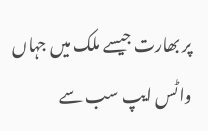پر بھارت جیسے ملک میں جہاں واٹس ایپ سب سے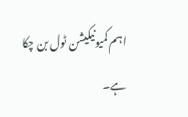اہم کمیونیکیشن ٹول بن چکا ہے۔